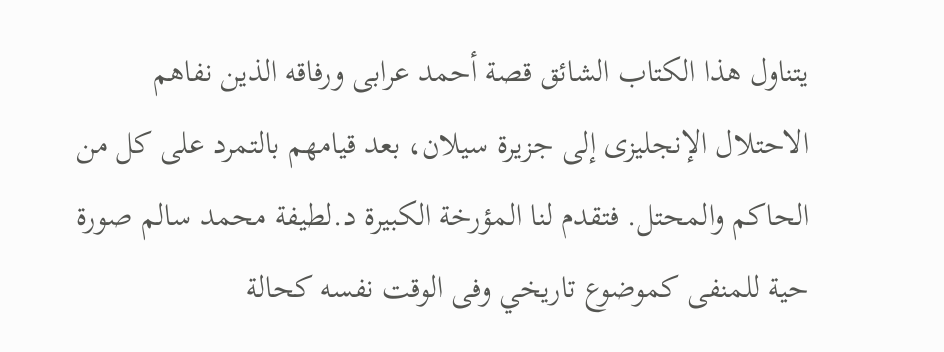يتناول هذا الكتاب الشائق قصة أحمد عرابى ورفاقه الذين نفاهم الاحتلال الإنجليزى إلى جزيرة سيلان، بعد قيامهم بالتمرد على كل من الحاكم والمحتل. فتقدم لنا المؤرخة الكبيرة د.لطيفة محمد سالم صورة حية للمنفى كموضوع تاريخي وفى الوقت نفسه كحالة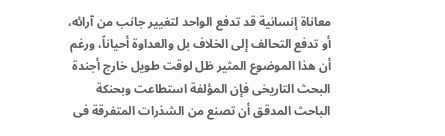معاناة إنسانية قد تدفع الواحد لتغيير جانب من آرائه، أو تدفع التحالف إلى الخلاف بل والعداوة أحياناً، ورغم أن هذا الموضوع المثير ظل لوقت طويل خارج أجندة البحث التاريخى فإن المؤلفة استطاعت وبحنكة الباحث المدقق أن تصنع من الشذرات المتفرقة فى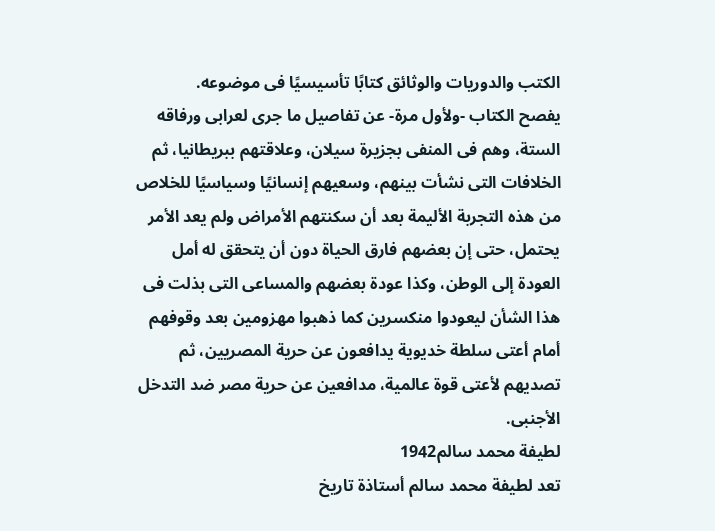الكتب والدوريات والوثائق كتابًا تأسيسيًا فى موضوعه.
يفصح الكتاب -ولأول مرة- عن تفاصيل ما جرى لعرابى ورفاقه الستة، وهم فى المنفى بجزيرة سيلان، وعلاقتهم ببريطانيا، ثم الخلافات التى نشأت بينهم، وسعيهم إنسانيًا وسياسيًا للخلاص من هذه التجربة الأليمة بعد أن سكنتهم الأمراض ولم يعد الأمر يحتمل، حتى إن بعضهم فارق الحياة دون أن يتحقق له أمل العودة إلى الوطن، وكذا عودة بعضهم والمساعى التى بذلت فى هذا الشأن ليعودوا منكسرين كما ذهبوا مهزومين بعد وقوفهم أمام أعتى سلطة خديوية يدافعون عن حرية المصريين، ثم تصديهم لأعتى قوة عالمية، مدافعين عن حرية مصر ضد التدخل الأجنبى.
لطيفة محمد سالم1942
تعد لطيفة محمد سالم أستاذة تاريخ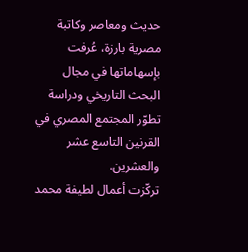حديث ومعاصر وكاتبة مصرية بارزة، عُرفت بإسهاماتها في مجال البحث التاريخي ودراسة تطوّر المجتمع المصري في القرنين التاسع عشر والعشرين.
تركّزت أعمال لطيفة محمد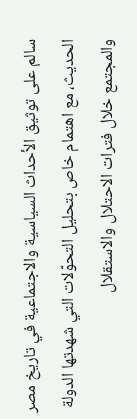سالم على توثيق الأحداث السياسية والاجتماعية في تاريخ مصر الحديث، مع اهتمام خاص بتحليل التحوّلات التي شهدتها الدولة والمجتمع خلال فترات الاحتلال والاستقلال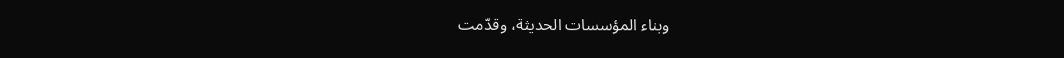وبناء المؤسسات الحديثة، وقدّمت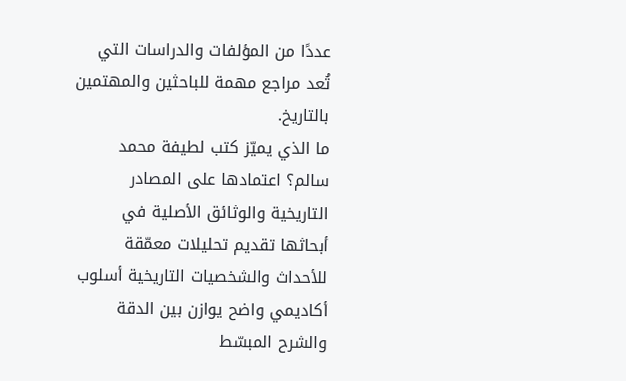عددًا من المؤلفات والدراسات التي تُعد مراجع مهمة للباحثين والمهتمين بالتاريخ.
ما الذي يميّز كتب لطيفة محمد سالم؟ اعتمادها على المصادر التاريخية والوثائق الأصلية في أبحاثها تقديم تحليلات معمّقة للأحداث والشخصيات التاريخية أسلوب أكاديمي واضح يوازن بين الدقة والشرح المبسّط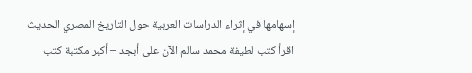إسهامها في إثراء الدراسات العربية حول التاريخ المصري الحديث
اقرأ كتب لطيفة محمد سالم الآن على أبجد – أكبر مكتبة كتب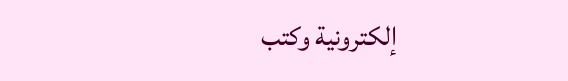إلكترونية وكتب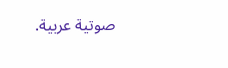صوتية عربية.